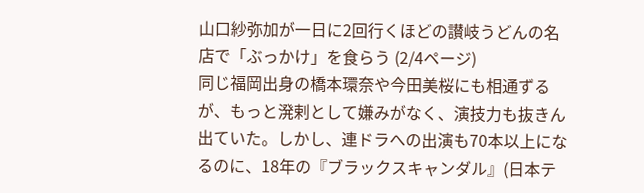山口紗弥加が一日に2回行くほどの讃岐うどんの名店で「ぶっかけ」を食らう (2/4ページ)
同じ福岡出身の橋本環奈や今田美桜にも相通ずるが、もっと溌剌として嫌みがなく、演技力も抜きん出ていた。しかし、連ドラへの出演も70本以上になるのに、18年の『ブラックスキャンダル』(日本テ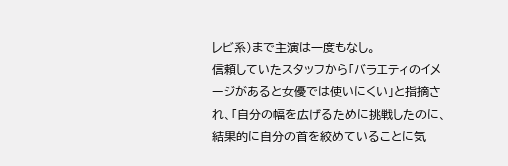レビ系)まで主演は一度もなし。
信頼していたスタッフから「バラエティのイメージがあると女優では使いにくい」と指摘され、「自分の幅を広げるために挑戦したのに、結果的に自分の首を絞めていることに気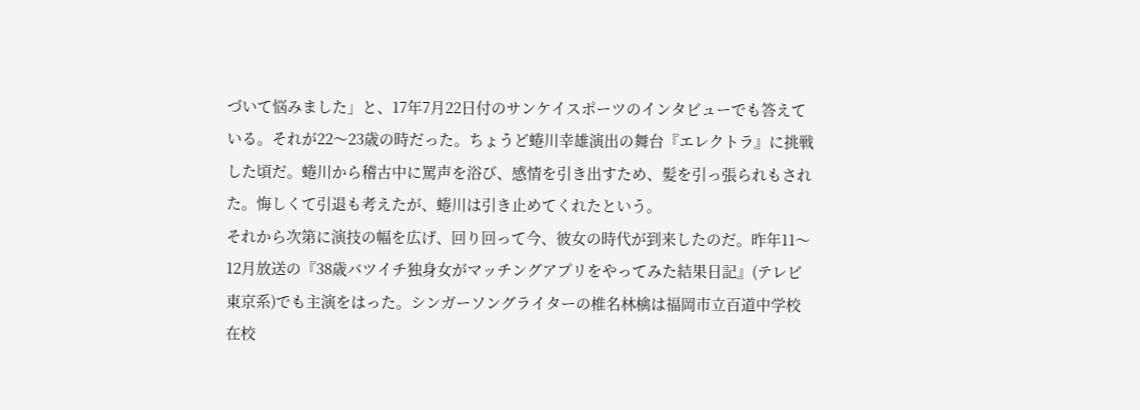づいて悩みました」と、17年7月22日付のサンケイスポーツのインタビューでも答えている。それが22〜23歳の時だった。ちょうど蜷川幸雄演出の舞台『エレクトラ』に挑戦した頃だ。蜷川から稽古中に罵声を浴び、感情を引き出すため、髪を引っ張られもされた。悔しくて引退も考えたが、蜷川は引き止めてくれたという。
それから次第に演技の幅を広げ、回り回って今、彼女の時代が到来したのだ。昨年11〜12月放送の『38歳バツイチ独身女がマッチングアプリをやってみた結果日記』(テレビ東京系)でも主演をはった。シンガーソングライターの椎名林檎は福岡市立百道中学校在校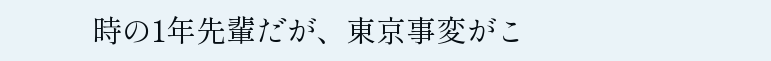時の1年先輩だが、東京事変がこ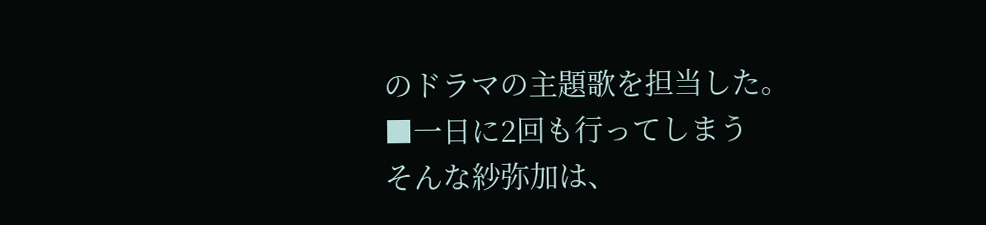のドラマの主題歌を担当した。
■一日に2回も行ってしまう
そんな紗弥加は、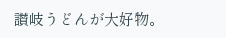讃岐うどんが大好物。